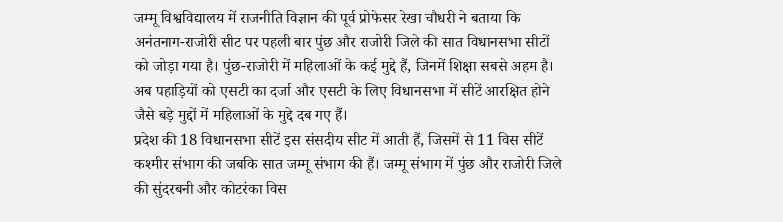जम्मू विश्वविद्यालय में राजनीति विज्ञान की पूर्व प्रोफेसर रेखा चौधरी ने बताया कि अनंतनाग-राजोरी सीट पर पहली बार पुंछ और राजोरी जिले की सात विधानसभा सीटों को जोड़ा गया है। पुंछ-राजोरी में महिलाओं के कई मुद्दे हैं, जिनमें शिक्षा सबसे अहम है। अब पहाड़ियों को एसटी का दर्जा और एसटी के लिए विधानसभा में सीटें आरक्षित होने जैसे बड़े मुद्दों में महिलाओं के मुद्दे दब गए हैं।
प्रदेश की 18 विधानसभा सीटें इस संसदीय सीट में आती हैं, जिसमें से 11 विस सीटें कश्मीर संभाग की जबकि सात जम्मू संभाग की हैं। जम्मू संभाग में पुंछ और राजोरी जिले की सुंदरबनी और कोटरंका विस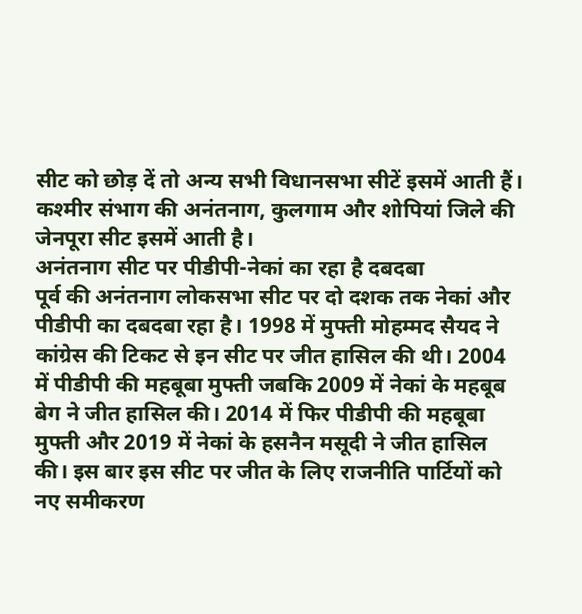सीट को छोड़ दें तो अन्य सभी विधानसभा सीटें इसमें आती हैं। कश्मीर संभाग की अनंतनाग, कुलगाम और शोपियां जिले की जेनपूरा सीट इसमें आती है।
अनंतनाग सीट पर पीडीपी-नेकां का रहा है दबदबा
पूर्व की अनंतनाग लोकसभा सीट पर दो दशक तक नेकां और पीडीपी का दबदबा रहा है। 1998 में मुफ्ती मोहम्मद सैयद ने कांग्रेस की टिकट से इन सीट पर जीत हासिल की थी। 2004 में पीडीपी की महबूबा मुफ्ती जबकि 2009 में नेकां के महबूब बेग ने जीत हासिल की। 2014 में फिर पीडीपी की महबूबा मुफ्ती और 2019 में नेकां के हसनैन मसूदी ने जीत हासिल की। इस बार इस सीट पर जीत के लिए राजनीति पार्टियों को नए समीकरण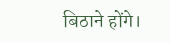बिठाने होंगे।